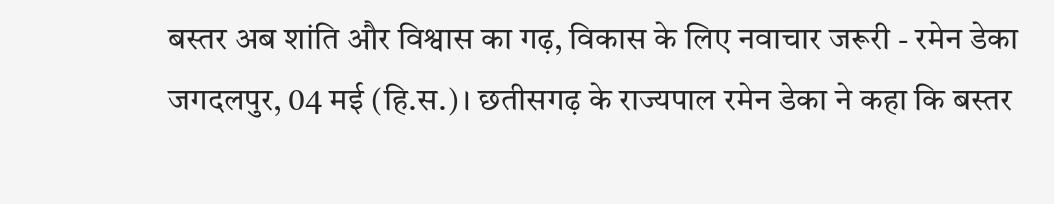बस्तर अब शांति और विश्वास का गढ़, विकास के लिए नवाचार जरूरी - रमेन डेका
जगदलपुर, 04 मई (हि.स.)। छतीसगढ़ के राज्यपाल रमेन डेका ने कहा कि बस्तर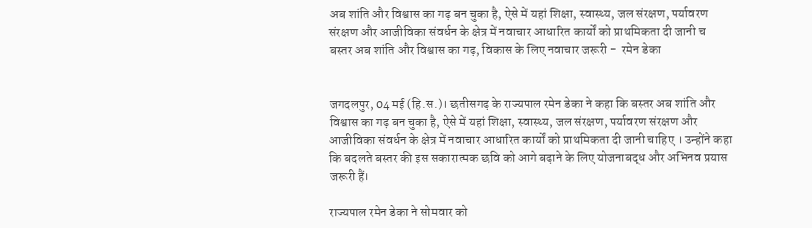अब शांति और विश्वास का गढ़ बन चुका है, ऐसे में यहां शिक्षा, स्वास्थ्य, जल संरक्षण, पर्यावरण संरक्षण और आजीविका संवर्धन के क्षेत्र में नवाचार आधारित कार्यों को प्राथमिकता दी जानी च
बस्तर अब शांति और विश्वास का गढ़, विकास के लिए नवाचार जरूरी -  रमेन डेका


जगदलपुर, 04 मई (हि.स.)। छतीसगढ़ के राज्यपाल रमेन डेका ने कहा कि बस्तर अब शांति और विश्वास का गढ़ बन चुका है, ऐसे में यहां शिक्षा, स्वास्थ्य, जल संरक्षण, पर्यावरण संरक्षण और आजीविका संवर्धन के क्षेत्र में नवाचार आधारित कार्यों को प्राथमिकता दी जानी चाहिए । उन्होंने कहा कि बदलते बस्तर की इस सकारात्मक छवि को आगे बढ़ाने के लिए योजनाबद्ध और अभिनव प्रयास जरूरी हैं।

राज्यपाल रमेन डेका ने सोमवार को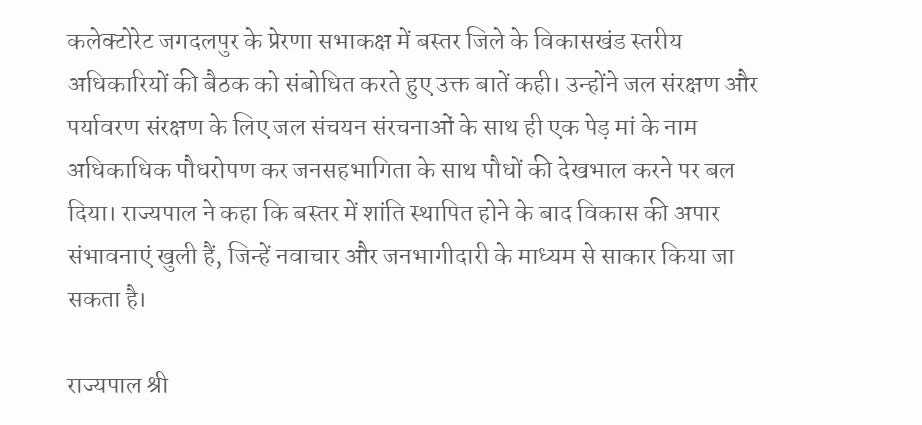कलेक्टोरेट जगदलपुर के प्रेरणा सभाकक्ष में बस्तर जिले के विकासखंड स्तरीय अधिकारियों की बैठक को संबोधित करते हुए उक्त बातें कही। उन्होंने जल संरक्षण और पर्यावरण संरक्षण के लिए जल संचयन संरचनाओं के साथ ही एक पेड़ मां के नाम अधिकाधिक पौधरोपण कर जनसहभागिता के साथ पौधों की देखभाल करने पर बल दिया। राज्यपाल ने कहा कि बस्तर में शांति स्थापित होने के बाद विकास की अपार संभावनाएं खुली हैं, जिन्हें नवाचार और जनभागीदारी के माध्यम से साकार किया जा सकता है।

राज्यपाल श्री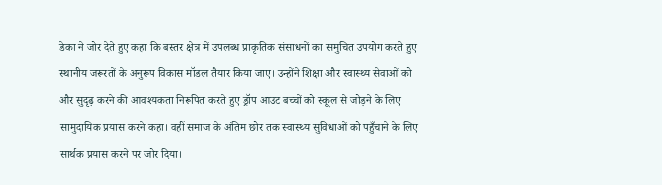डेका ने जोर देते हुए कहा कि बस्तर क्षेत्र में उपलब्ध प्राकृतिक संसाधनों का समुचित उपयोग करते हुए स्थानीय जरूरतों के अनुरूप विकास मॉडल तैयार किया जाए। उन्होंने शिक्षा और स्वास्थ्य सेवाओं को और सुदृढ़ करने की आवश्यकता निरूपित करते हुए ड्रॉप आउट बच्चों को स्कूल से जोड़ने के लिए सामुदायिक प्रयास करने कहा। वहीं समाज के अंतिम छोर तक स्वास्थ्य सुविधाओं को पहुँचाने के लिए सार्थक प्रयास करने पर जोर दिया।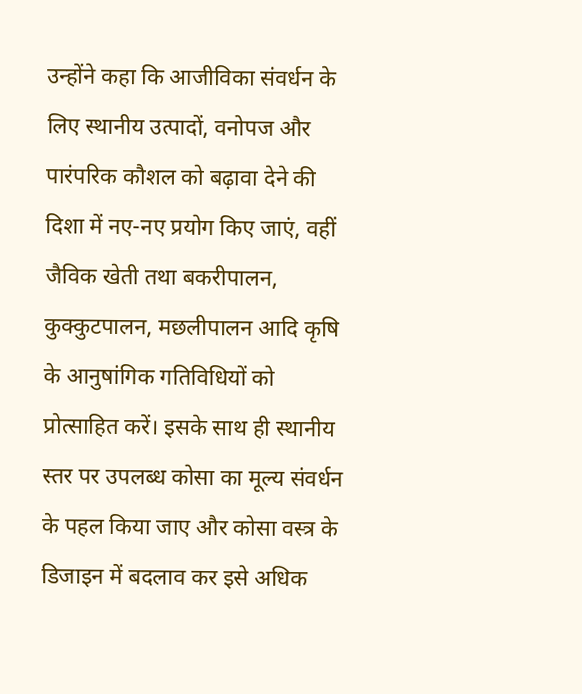उन्होंने कहा कि आजीविका संवर्धन के लिए स्थानीय उत्पादों, वनोपज और पारंपरिक कौशल को बढ़ावा देने की दिशा में नए-नए प्रयोग किए जाएं, वहीं जैविक खेती तथा बकरीपालन, कुक्कुटपालन, मछलीपालन आदि कृषि के आनुषांगिक गतिविधियों को प्रोत्साहित करें। इसके साथ ही स्थानीय स्तर पर उपलब्ध कोसा का मूल्य संवर्धन के पहल किया जाए और कोसा वस्त्र के डिजाइन में बदलाव कर इसे अधिक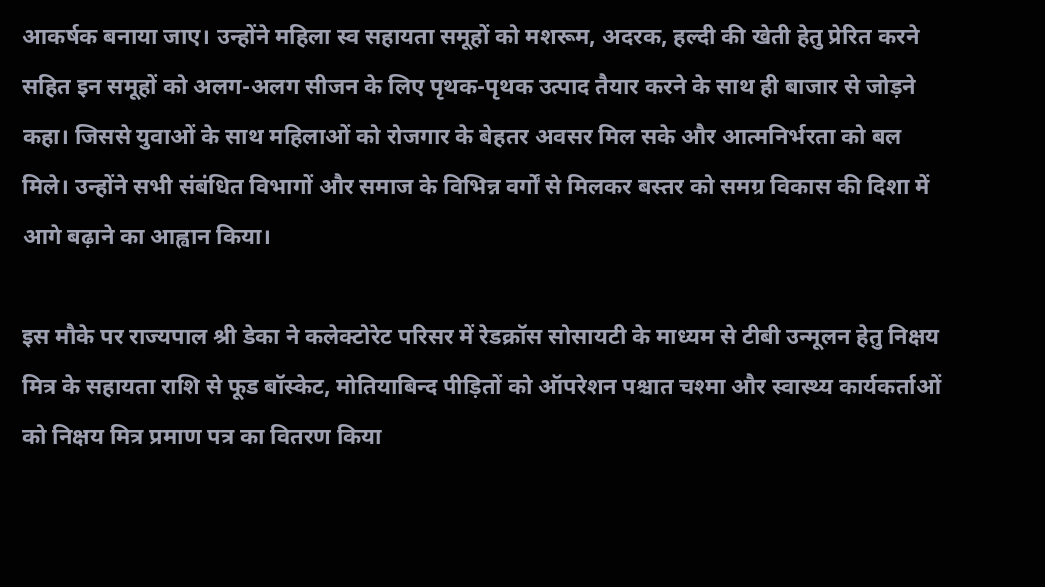आकर्षक बनाया जाए। उन्होंने महिला स्व सहायता समूहों को मशरूम, अदरक, हल्दी की खेती हेतु प्रेरित करने सहित इन समूहों को अलग-अलग सीजन के लिए पृथक-पृथक उत्पाद तैयार करने के साथ ही बाजार से जोड़ने कहा। जिससे युवाओं के साथ महिलाओं को रोजगार के बेहतर अवसर मिल सके और आत्मनिर्भरता को बल मिले। उन्होंने सभी संबंधित विभागों और समाज के विभिन्न वर्गों से मिलकर बस्तर को समग्र विकास की दिशा में आगे बढ़ाने का आह्वान किया।

इस मौके पर राज्यपाल श्री डेका ने कलेक्टोरेट परिसर में रेडक्रॉस सोसायटी के माध्यम से टीबी उन्मूलन हेतु निक्षय मित्र के सहायता राशि से फूड बॉस्केट, मोतियाबिन्द पीड़ितों को ऑपरेशन पश्चात चश्मा और स्वास्थ्य कार्यकर्ताओं को निक्षय मित्र प्रमाण पत्र का वितरण किया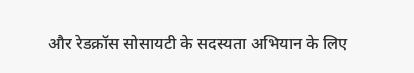और रेडक्रॉस सोसायटी के सदस्यता अभियान के लिए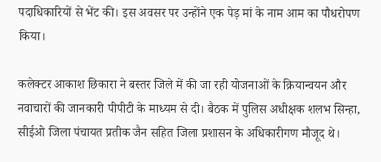पदाधिकारियों से भेंट की। इस अवसर पर उन्होंने एक पेड़ मां के नाम आम का पौधरोपण किया।

कलेक्टर आकाश छिकारा ने बस्तर जिले में की जा रही योजनाओं के क्रियान्वयन और नवाचारों की जानकारी पीपीटी के माध्यम से दी। बैठक में पुलिस अधीक्षक शलभ सिन्हा, सीईओ जिला पंचायत प्रतीक जैन सहित जिला प्रशासन के अधिकारीगण मौजूद थे।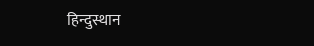हिन्दुस्थान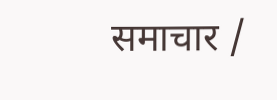समाचार /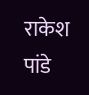राकेश पांडे